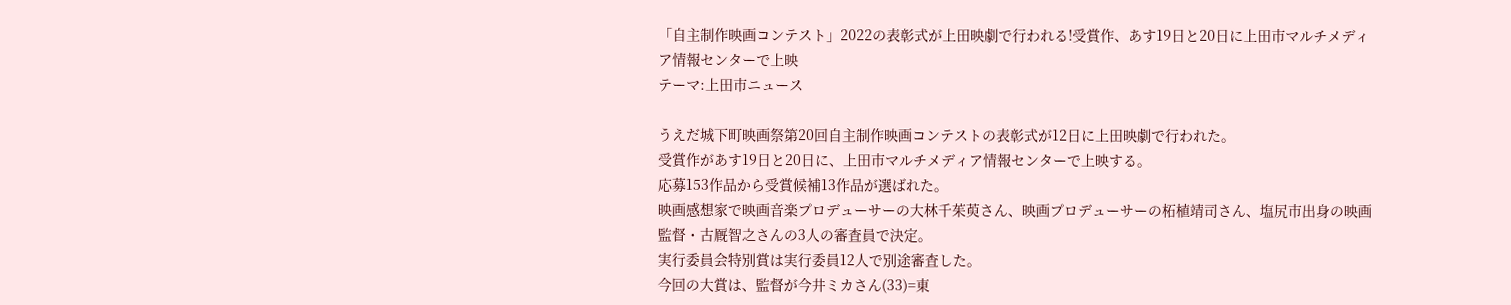「自主制作映画コンテスト」2022の表彰式が上田映劇で行われる!受賞作、あす19日と20日に上田市マルチメディア情報センターで上映
テーマ:上田市ニュース

うえだ城下町映画祭第20回自主制作映画コンテストの表彰式が12日に上田映劇で行われた。
受賞作があす19日と20日に、上田市マルチメディア情報センターで上映する。
応募153作品から受賞候補13作品が選ばれた。
映画感想家で映画音楽プロデューサーの大林千茱萸さん、映画プロデューサーの柘植靖司さん、塩尻市出身の映画監督・古厩智之さんの3人の審査員で決定。
実行委員会特別賞は実行委員12人で別途審査した。
今回の大賞は、監督が今井ミカさん(33)=東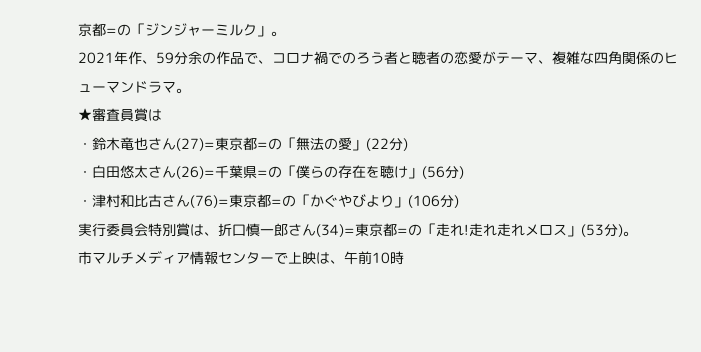京都=の「ジンジャーミルク」。
2021年作、59分余の作品で、コロナ禍でのろう者と聴者の恋愛がテーマ、複雑な四角関係のヒューマンドラマ。
★審査員賞は
・鈴木竜也さん(27)=東京都=の「無法の愛」(22分)
・白田悠太さん(26)=千葉県=の「僕らの存在を聴け」(56分)
・津村和比古さん(76)=東京都=の「かぐやびより」(106分)
実行委員会特別賞は、折口慎一郎さん(34)=東京都=の「走れ!走れ走れメロス」(53分)。
市マルチメディア情報センターで上映は、午前10時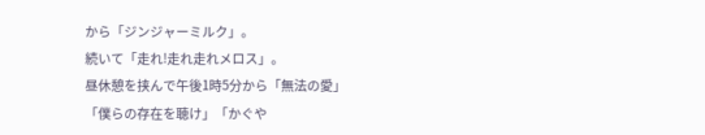から「ジンジャーミルク」。
続いて「走れ!走れ走れメロス」。
昼休憩を挟んで午後1時5分から「無法の愛」「僕らの存在を聴け」「かぐや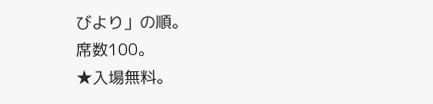びより」の順。
席数100。
★入場無料。